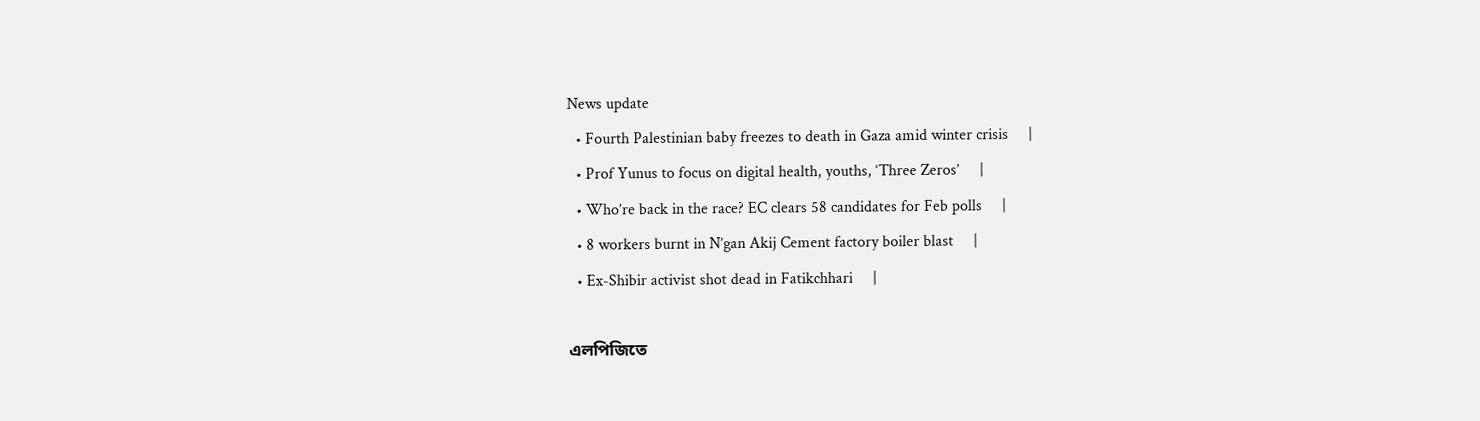News update
  • Fourth Palestinian baby freezes to death in Gaza amid winter crisis     |
  • Prof Yunus to focus on digital health, youths, ‘Three Zeros’     |
  • Who’re back in the race? EC clears 58 candidates for Feb polls     |
  • 8 workers burnt in N’gan Akij Cement factory boiler blast     |
  • Ex-Shibir activist shot dead in Fatikchhari     |

এলপিজিতে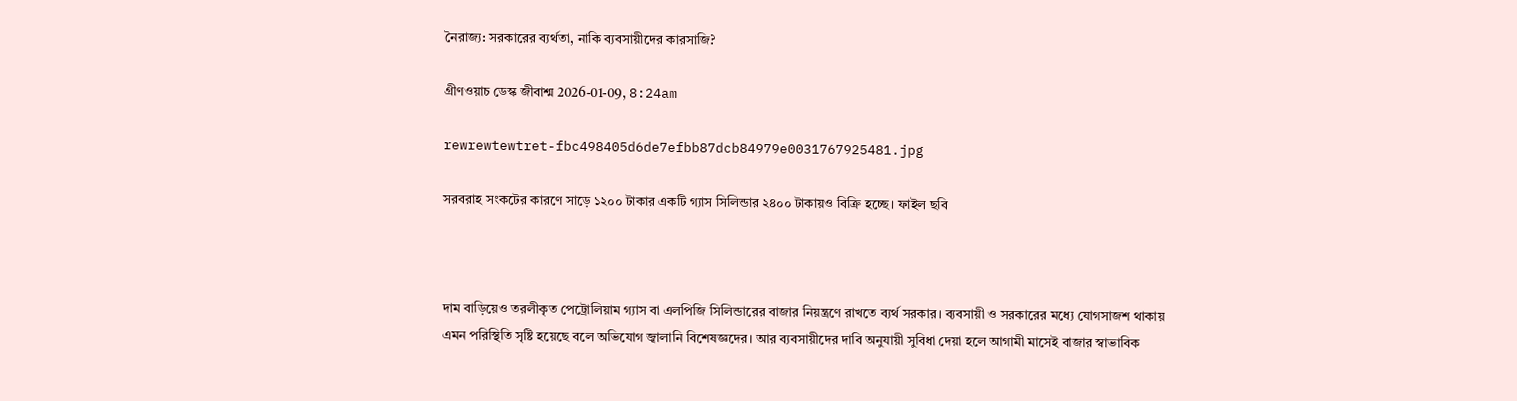নৈরাজ্য: সরকারের ব্যর্থতা, নাকি ব্যবসায়ীদের কারসাজি?

গ্রীণওয়াচ ডেস্ক জীবাশ্ম 2026-01-09, 8:24am

rewrewtewtret-fbc498405d6de7efbb87dcb84979e0031767925481.jpg

সরবরাহ সংকটের কারণে সাড়ে ১২০০ টাকার একটি গ্যাস সিলিন্ডার ২৪০০ টাকায়ও বিক্রি হচ্ছে। ফাইল ছবি



দাম বাড়িয়েও তরলীকৃত পেট্রোলিয়াম গ্যাস বা এলপিজি সিলিন্ডারের বাজার নিয়ন্ত্রণে রাখতে ব্যর্থ সরকার। ব্যবসায়ী ও সরকারের মধ্যে যোগসাজশ থাকায় এমন পরিস্থিতি সৃষ্টি হয়েছে বলে অভিযোগ জ্বালানি বিশেষজ্ঞদের। আর ব্যবসায়ীদের দাবি অনুযায়ী সুবিধা দেয়া হলে আগামী মাসেই বাজার স্বাভাবিক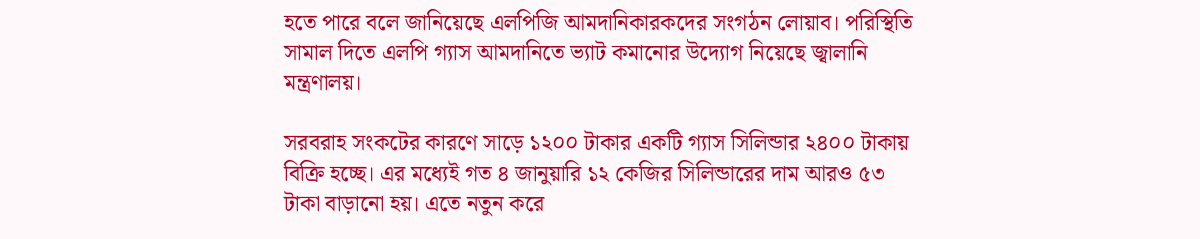হতে পারে বলে জানিয়েছে এলপিজি আমদানিকারকদের সংগঠন লোয়াব। পরিস্থিতি সামাল দিতে এলপি গ্যাস আমদানিতে ভ্যাট কমানোর উদ্যোগ নিয়েছে জ্বালানি মন্ত্রণালয়।

সরবরাহ সংকটের কারণে সাড়ে ১২০০ টাকার একটি গ্যাস সিলিন্ডার ২৪০০ টাকায় বিক্রি হচ্ছে। এর মধ্যেই গত ৪ জানুয়ারি ১২ কেজির সিলিন্ডারের দাম আরও ৫৩ টাকা বাড়ানো হয়। এতে নতুন করে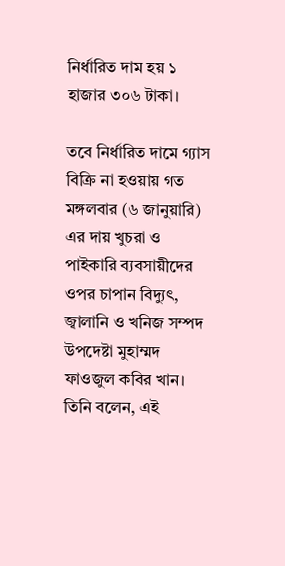নির্ধারিত দাম হয় ১ হাজার ৩০৬ টাকা।

তবে নির্ধারিত দামে গ্যাস বিক্রি না হওয়ায় গত মঙ্গলবার (৬ জানুয়ারি) এর দায় খুচরা ও পাইকারি ব্যবসায়ীদের ওপর চাপান বিদ্যুৎ, জ্বালানি ও খনিজ সম্পদ উপদেষ্টা মুহাম্মদ ফাওজুল কবির খান। তিনি বলেন, এই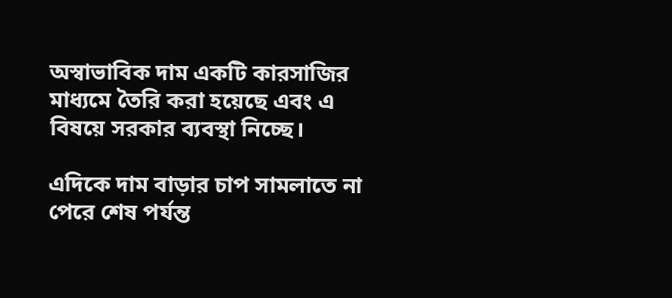অস্বাভাবিক দাম একটি কারসাজির মাধ্যমে তৈরি করা হয়েছে এবং এ বিষয়ে সরকার ব্যবস্থা নিচ্ছে।

এদিকে দাম বাড়ার চাপ সামলাতে না পেরে শেষ পর্যন্ত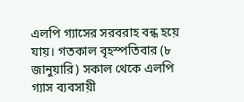এলপি গ্যাসের সরবরাহ বন্ধ হয়ে যায়। গতকাল বৃহস্পতিবার (৮ জানুয়ারি) সকাল থেকে এলপি গ্যাস ব্যবসায়ী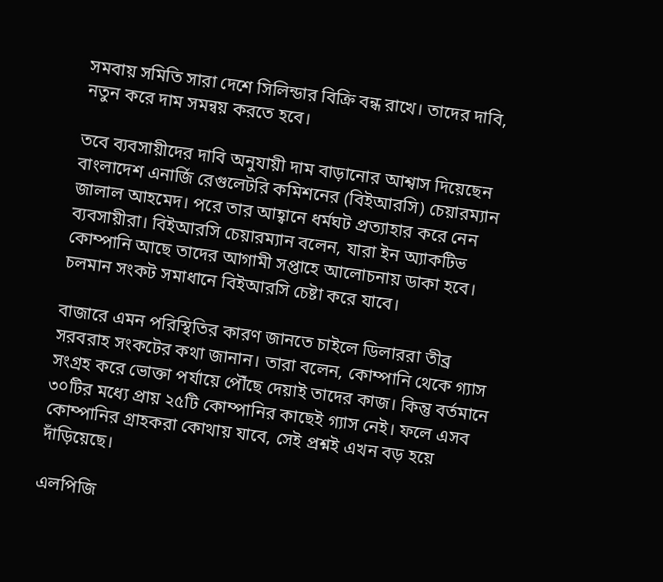সমবায় সমিতি সারা দেশে সিলিন্ডার বিক্রি বন্ধ রাখে। তাদের দাবি, নতুন করে দাম সমন্বয় করতে হবে।

তবে ব্যবসায়ীদের দাবি অনুযায়ী দাম বাড়ানোর আশ্বাস দিয়েছেন বাংলাদেশ এনার্জি রেগুলেটরি কমিশনের (বিইআরসি) চেয়ারম্যান জালাল আহমেদ। পরে তার আহ্বানে ধর্মঘট প্রত্যাহার করে নেন ব্যবসায়ীরা। বিইআরসি চেয়ারম্যান বলেন, যারা ইন অ্যাকটিভ কোম্পানি আছে তাদের আগামী সপ্তাহে আলোচনায় ডাকা হবে। চলমান সংকট সমাধানে বিইআরসি চেষ্টা করে যাবে।

বাজারে এমন পরিস্থিতির কারণ জানতে চাইলে ডিলাররা তীব্র সরবরাহ সংকটের কথা জানান। তারা বলেন, কোম্পানি থেকে গ্যাস সংগ্রহ করে ভোক্তা পর্যায়ে পৌঁছে দেয়াই তাদের কাজ। কিন্তু বর্তমানে ৩০টির মধ্যে প্রায় ২৫টি কোম্পানির কাছেই গ্যাস নেই। ফলে এসব কোম্পানির গ্রাহকরা কোথায় যাবে, সেই প্রশ্নই এখন বড় হয়ে দাঁড়িয়েছে।

এলপিজি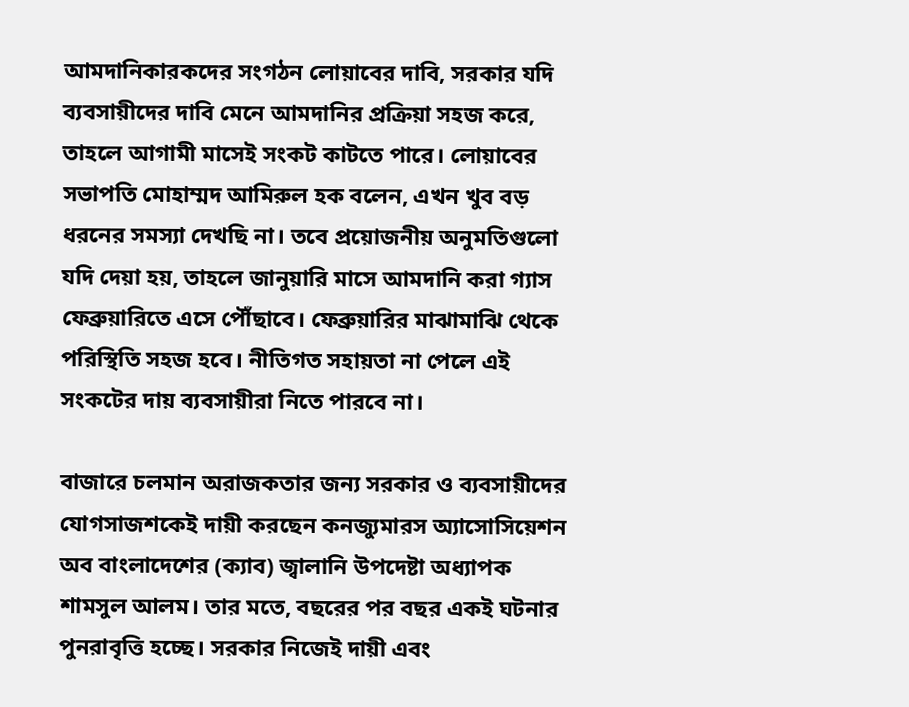আমদানিকারকদের সংগঠন লোয়াবের দাবি, সরকার যদি ব্যবসায়ীদের দাবি মেনে আমদানির প্রক্রিয়া সহজ করে, তাহলে আগামী মাসেই সংকট কাটতে পারে। লোয়াবের সভাপতি মোহাম্মদ আমিরুল হক বলেন, এখন খুব বড় ধরনের সমস্যা দেখছি না। তবে প্রয়োজনীয় অনুমতিগুলো যদি দেয়া হয়, তাহলে জানুয়ারি মাসে আমদানি করা গ্যাস ফেব্রুয়ারিতে এসে পৌঁছাবে। ফেব্রুয়ারির মাঝামাঝি থেকে পরিস্থিতি সহজ হবে। নীতিগত সহায়তা না পেলে এই সংকটের দায় ব্যবসায়ীরা নিতে পারবে না।

বাজারে চলমান অরাজকতার জন্য সরকার ও ব্যবসায়ীদের যোগসাজশকেই দায়ী করছেন কনজ্যুমারস অ্যাসোসিয়েশন অব বাংলাদেশের (ক্যাব) জ্বালানি উপদেষ্টা অধ্যাপক শামসুল আলম। তার মতে, বছরের পর বছর একই ঘটনার পুনরাবৃত্তি হচ্ছে। সরকার নিজেই দায়ী এবং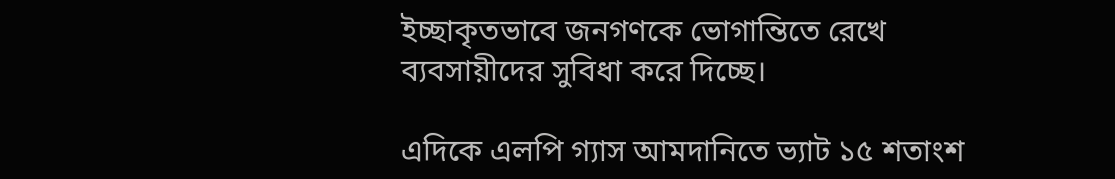ইচ্ছাকৃতভাবে জনগণকে ভোগান্তিতে রেখে ব্যবসায়ীদের সুবিধা করে দিচ্ছে।

এদিকে এলপি গ্যাস আমদানিতে ভ্যাট ১৫ শতাংশ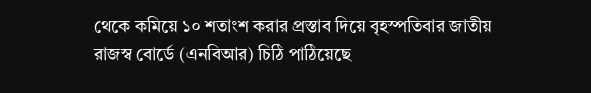থেকে কমিয়ে ১০ শতাংশ করার প্রস্তাব দিয়ে বৃহস্পতিবার জাতীয় রাজস্ব বোর্ডে (এনবিআর) চিঠি পাঠিয়েছে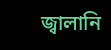জ্বালানি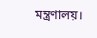মন্ত্রণালয়।